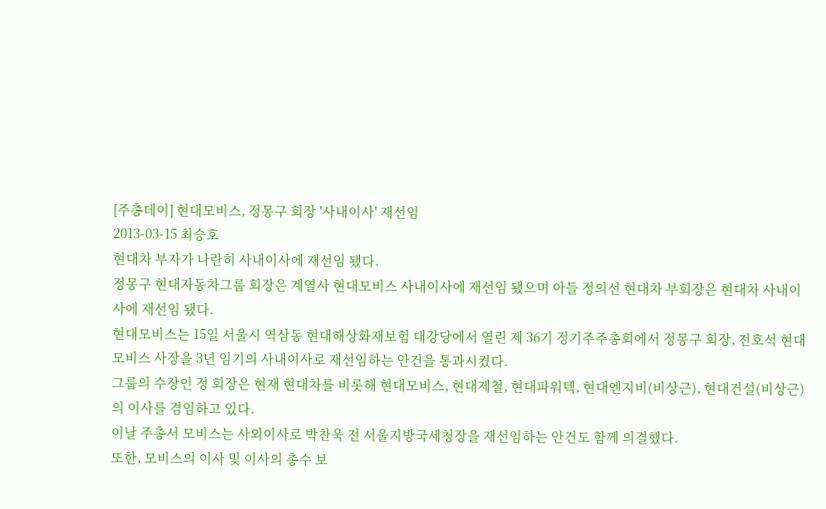[주총데이] 현대모비스, 정몽구 회장 '사내이사' 재선임
2013-03-15 최승호
현대차 부자가 나란히 사내이사에 재선임 됐다.
정몽구 현대자동차그룹 회장은 계열사 현대모비스 사내이사에 재선임 됐으며 아들 정의선 현대차 부회장은 현대차 사내이사에 재선임 됐다.
현대모비스는 15일 서울시 역삼동 현대해상화재보험 대강당에서 열린 제 36기 정기주주총회에서 정몽구 회장, 전호석 현대모비스 사장을 3년 임기의 사내이사로 재선임하는 안건을 통과시켰다.
그룹의 수장인 정 회장은 현재 현대차를 비롯해 현대모비스, 현대제철, 현대파워텍, 현대엔지비(비상근), 현대건설(비상근)의 이사를 겸임하고 있다.
이날 주총서 모비스는 사외이사로 박찬욱 전 서울지방국세청장을 재선임하는 안건도 함께 의결했다.
또한, 모비스의 이사 및 이사의 총수 보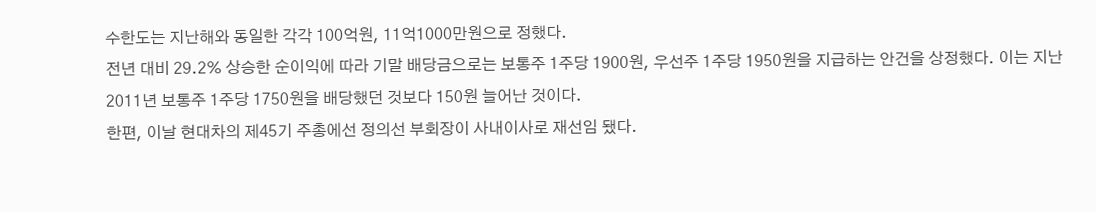수한도는 지난해와 동일한 각각 100억원, 11억1000만원으로 정했다.
전년 대비 29.2% 상승한 순이익에 따라 기말 배당금으로는 보통주 1주당 1900원, 우선주 1주당 1950원을 지급하는 안건을 상정했다. 이는 지난 2011년 보통주 1주당 1750원을 배당했던 것보다 150원 늘어난 것이다.
한편, 이날 현대차의 제45기 주총에선 정의선 부회장이 사내이사로 재선임 됐다.